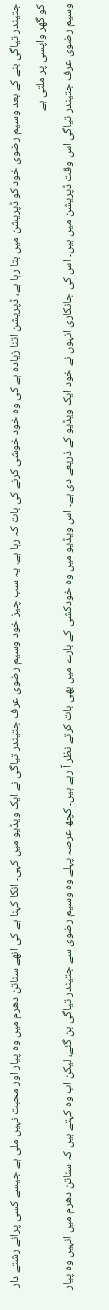جتیندر تیاگی بنے کے بعد وسیم رضوی خود کو ڈپریشن میں بتا رہا ہے، ڈپریشن اتنا زیادہ ہے کی وہ خود خوشی کرنے کی بات کہ رہا ہے. یہ سب چیز خود وسیم رضوی عرف جتیندر تیاگی نے ایک ویڈیو میں کہی۔ انکا کہنا ہے کی انھے سناتن دھرم میں وہ پیار اور محبت نہیں ملی ہے جیسے کسی پرانے رشتے دار کو گھر واپسی پر ملتی ہے
وسیم رضوی عرف جتیندر تیاگی اس وقت ڈپریشن میں ہیں۔ اس کی جانکاری انہوں نے خود ایک ویڈیو کے ذریعے دی ہے۔ اس ویڈیو میں وہ خودکشی کے بارے میں بھی بات کرتے نظر آ رہے ہیں۔ کچھ عرصہ پہلے وہ وسیم رضوی سے جتیندر تیاگی بن گئے، لیکن اب وہ کہتے ہیں کہ سناتن دھرم میں انہیں وہ پیار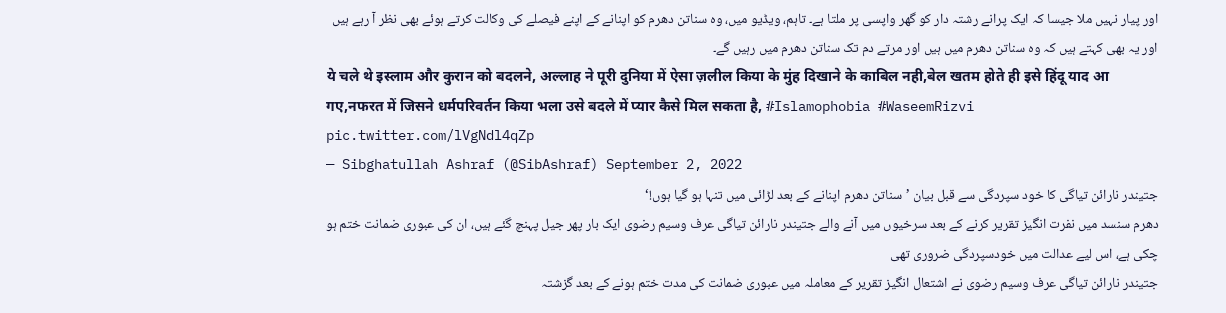اور پیار نہیں ملا جیسا کہ ایک پرانے رشتہ دار کو گھر واپسی پر ملتا ہے۔ تاہم، ویڈیو میں، وہ سناتن دھرم کو اپنانے کے اپنے فیصلے کی وکالت کرتے ہوئے بھی نظر آ رہے ہیں اور یہ بھی کہتے ہیں کہ وہ سناتن دھرم میں ہیں اور مرتے دم تک سناتن دھرم میں رہیں گے۔
ये चले थे इस्लाम और कुरान को बदलने, अल्लाह ने पूरी दुनिया में ऐसा ज़लील किया के मुंह दिखाने के काबिल नही,बेल खतम होते ही इसे हिंदू याद आ गए,नफरत में जिसने धर्मपरिवर्तन किया भला उसे बदले में प्यार कैसे मिल सकता है, #Islamophobia #WaseemRizvi pic.twitter.com/lVgNdl4qZp
— Sibghatullah Ashraf (@SibAshraf) September 2, 2022
جتیندر نارائن تیاگی کا خود سپردگی سے قبل بیان ’سناتن دھرم اپنانے کے بعد لڑائی میں تنہا ہو گیا ہوں!‘
دھرم سنسد میں نفرت انگیز تقریر کرنے کے بعد سرخیوں میں آنے والے جتیندر نارائن تیاگی عرف وسیم رضوی ایک بار پھر جیل پہنچ گئے ہیں، ان کی عبوری ضمانت ختم ہو چکی ہے، اس لیے عدالت میں خودسپردگی ضروری تھی
جتیندر نارائن تیاگی عرف وسیم رضوی نے اشتعال انگیز تقریر کے معاملہ میں عبوری ضمانت کی مدت ختم ہونے کے بعد گزشتہ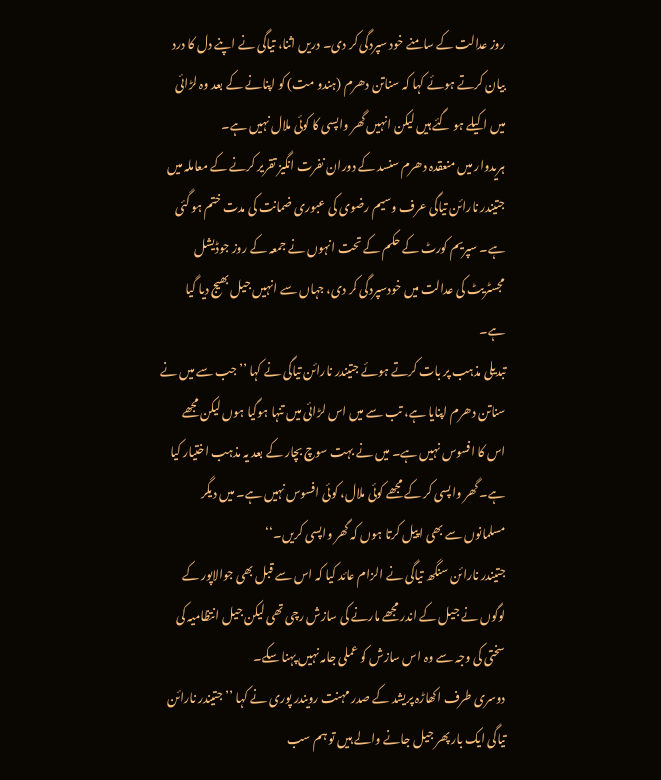روز عدالت کے سامنے خود سپردگی کر دی۔ دریں اثنا، تیاگی نے اپنے دل کا درد بیان کرتے ہوئے کہا کہ سناتن دھرم (ہندو مت) کو اپنانے کے بعد وہ لڑائی میں اکیلے ہو گئے ہیں لیکن انہیں گھر واپسی کا کوئی ملال نہیں ہے۔
ہریدوار میں منعقدہ دھرم سنسد کے دوران نفرت انگیز تقریر کرنے کے معاملہ میں جتیندر نارائن تیاگی عرف وسیم رضوی کی عبوری ضمانت کی مدت ختم ہو گئی ہے۔ سپریم کورٹ کے حکم کے تحت انہوں نے جمعہ کے روز جوڈیشل مجسٹریٹ کی عدالت میں خودسپردگی کر دی، جہاں سے انہیں جیل بھیج دیا گیا ہے۔
تبدیلی مذہب پر بات کرتے ہوئے جتیندر نارائن تیاگی نے کہا ’’جب سے میں نے سناتن دھرم اپنایا ہے، تب سے میں اس لڑائی میں تنہا ہوگیا ہوں لیکن مجھے اس کا افسوس نہیں ہے۔ میں نے بہت سوچ بچار کے بعد یہ مذہب اختیار کیا ہے۔ گھر واپسی کر کے مجھے کوئی ملال، کوئی افسوس نہیں ہے۔ میں دیگر مسلمانوں سے بھی اپیل کرتا ہوں کہ گھر واپسی کریں۔‘‘
جتیندر نارائن سنگھ تیاگی نے الزام عائد کیا کہ اس سے قبل بھی جوالاپور کے لوگوں نے جیل کے اندر مجھے مارنے کی سازش رچی تھی لیکن جیل انتظامیہ کی سختی کی وجہ سے وہ اس سازش کو عملی جامہ نہیں پہنا سکے۔
دوسری طرف اکھاڑہ پریشد کے صدر مہنت رویندر پوری نے کہا ’’جتیندر نارائن تیاگی ایک بار پھر جیل جانے والے ہیں تو ہم سب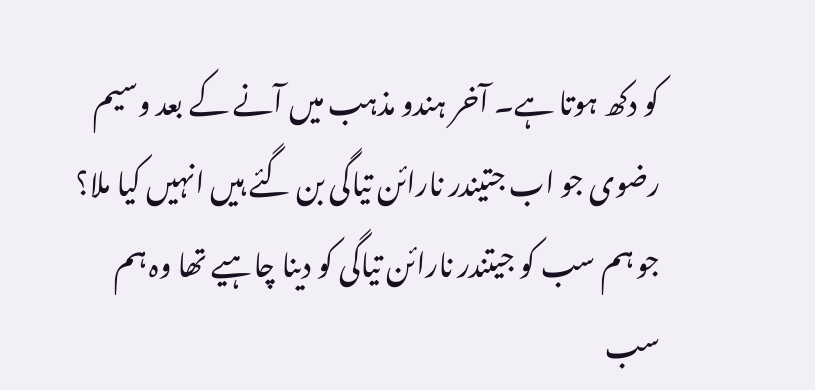کو دکھ ہوتا ہے۔ آخر ہندو مذہب میں آنے کے بعد وسیم رضوی جو اب جتیندر نارائن تیاگی بن گئے ہیں انہیں کیا ملا؟ جو ہم سب کو جیتندر نارائن تیاگی کو دینا چاہیے تھا وہ ہم سب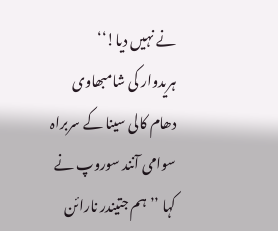نے نہیں دیا!‘‘
ہریدوار کی شامبھاوی دھام کالی سینا کے سربراہ سوامی آنند سوروپ نے کہا ’’ہم جتیندر نارائن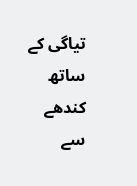تیاگی کے ساتھ کندھے سے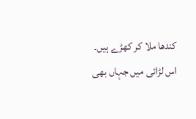کندھا ملا کر کھڑے ہیں۔ اس لڑائی میں جہاں بھی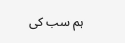ہم سب کی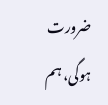ضرورت ہوگی، ہم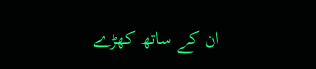ان کے ساتھ کھڑے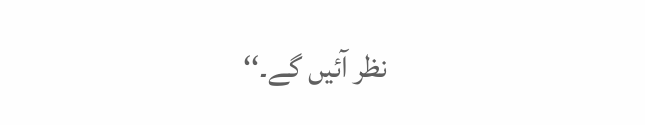نظر آئیں گے۔‘‘